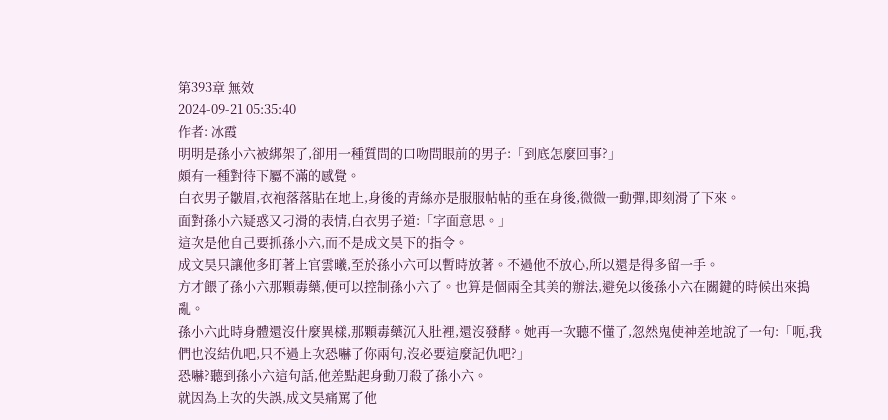第393章 無效
2024-09-21 05:35:40
作者: 冰霞
明明是孫小六被綁架了,卻用一種質問的口吻問眼前的男子:「到底怎麼回事?」
頗有一種對待下屬不滿的感覺。
白衣男子皺眉,衣袍落落貼在地上,身後的青絲亦是服服帖帖的垂在身後,微微一動彈,即刻滑了下來。
面對孫小六疑惑又刁滑的表情,白衣男子道:「字面意思。」
這次是他自己要抓孫小六,而不是成文昊下的指令。
成文昊只讓他多盯著上官雲曦,至於孫小六可以暫時放著。不過他不放心,所以還是得多留一手。
方才餵了孫小六那顆毒藥,便可以控制孫小六了。也算是個兩全其美的辦法,避免以後孫小六在關鍵的時候出來搗亂。
孫小六此時身體還沒什麼異樣,那顆毒藥沉入肚裡,還沒發酵。她再一次聽不懂了,忽然鬼使神差地說了一句:「呃,我們也沒結仇吧,只不過上次恐嚇了你兩句,沒必要這麼記仇吧?」
恐嚇?聽到孫小六這句話,他差點起身動刀殺了孫小六。
就因為上次的失誤,成文昊痛罵了他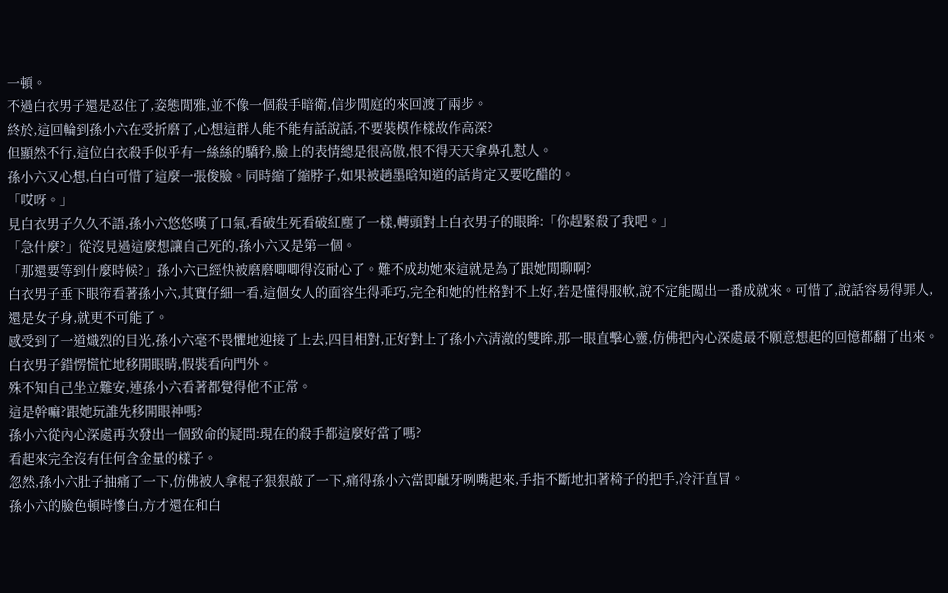一頓。
不過白衣男子還是忍住了,姿態閒雅,並不像一個殺手暗衛,信步閒庭的來回渡了兩步。
終於,這回輪到孫小六在受折磨了,心想這群人能不能有話說話,不要裝模作樣故作高深?
但顯然不行,這位白衣殺手似乎有一絲絲的驕矜,臉上的表情總是很高傲,恨不得天天拿鼻孔懟人。
孫小六又心想,白白可惜了這麼一張俊臉。同時縮了縮脖子,如果被趙墨晗知道的話肯定又要吃醋的。
「哎呀。」
見白衣男子久久不語,孫小六悠悠嘆了口氣,看破生死看破紅塵了一樣,轉頭對上白衣男子的眼眸:「你趕緊殺了我吧。」
「急什麼?」從沒見過這麼想讓自己死的,孫小六又是第一個。
「那還要等到什麼時候?」孫小六已經快被磨磨唧唧得沒耐心了。難不成劫她來這就是為了跟她閒聊啊?
白衣男子垂下眼帘看著孫小六,其實仔細一看,這個女人的面容生得乖巧,完全和她的性格對不上好,若是懂得服軟,說不定能闖出一番成就來。可惜了,說話容易得罪人,還是女子身,就更不可能了。
感受到了一道熾烈的目光,孫小六毫不畏懼地迎接了上去,四目相對,正好對上了孫小六清澈的雙眸,那一眼直擊心靈,仿佛把內心深處最不願意想起的回憶都翻了出來。
白衣男子錯愣慌忙地移開眼睛,假裝看向門外。
殊不知自己坐立難安,連孫小六看著都覺得他不正常。
這是幹嘛?跟她玩誰先移開眼神嗎?
孫小六從內心深處再次發出一個致命的疑問:現在的殺手都這麼好當了嗎?
看起來完全沒有任何含金量的樣子。
忽然,孫小六肚子抽痛了一下,仿佛被人拿棍子狠狠敲了一下,痛得孫小六當即齜牙咧嘴起來,手指不斷地扣著椅子的把手,冷汗直冒。
孫小六的臉色頓時慘白,方才還在和白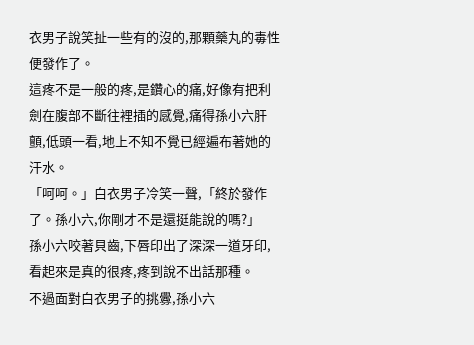衣男子說笑扯一些有的沒的,那顆藥丸的毒性便發作了。
這疼不是一般的疼,是鑽心的痛,好像有把利劍在腹部不斷往裡插的感覺,痛得孫小六肝顫,低頭一看,地上不知不覺已經遍布著她的汗水。
「呵呵。」白衣男子冷笑一聲,「終於發作了。孫小六,你剛才不是還挺能說的嗎?」
孫小六咬著貝齒,下唇印出了深深一道牙印,看起來是真的很疼,疼到說不出話那種。
不過面對白衣男子的挑釁,孫小六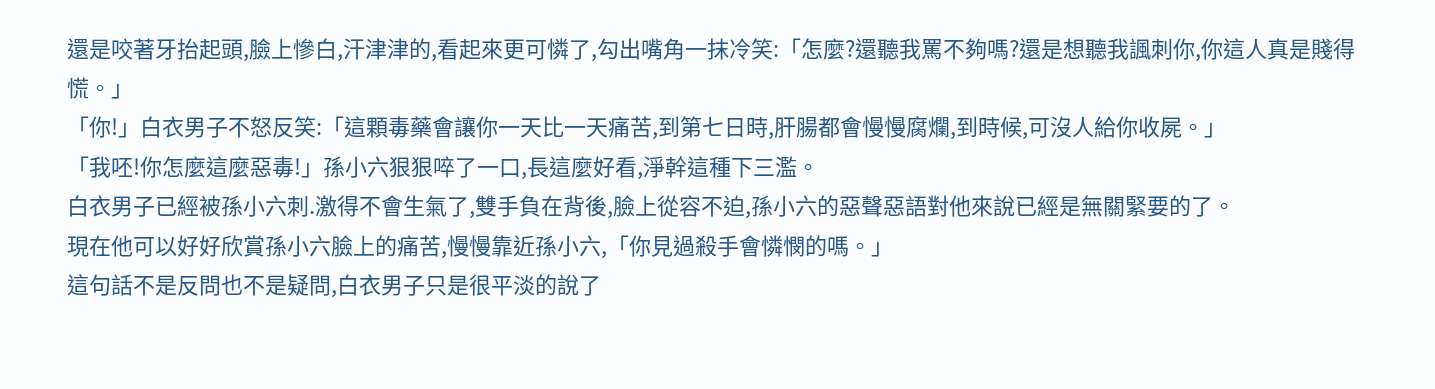還是咬著牙抬起頭,臉上慘白,汗津津的,看起來更可憐了,勾出嘴角一抹冷笑:「怎麼?還聽我罵不夠嗎?還是想聽我諷刺你,你這人真是賤得慌。」
「你!」白衣男子不怒反笑:「這顆毒藥會讓你一天比一天痛苦,到第七日時,肝腸都會慢慢腐爛,到時候,可沒人給你收屍。」
「我呸!你怎麼這麼惡毒!」孫小六狠狠啐了一口,長這麼好看,淨幹這種下三濫。
白衣男子已經被孫小六刺.激得不會生氣了,雙手負在背後,臉上從容不迫,孫小六的惡聲惡語對他來說已經是無關緊要的了。
現在他可以好好欣賞孫小六臉上的痛苦,慢慢靠近孫小六,「你見過殺手會憐憫的嗎。」
這句話不是反問也不是疑問,白衣男子只是很平淡的說了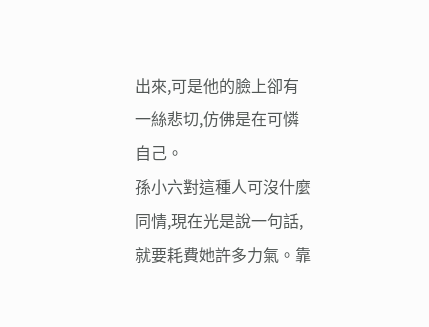出來,可是他的臉上卻有一絲悲切,仿佛是在可憐自己。
孫小六對這種人可沒什麼同情,現在光是說一句話,就要耗費她許多力氣。靠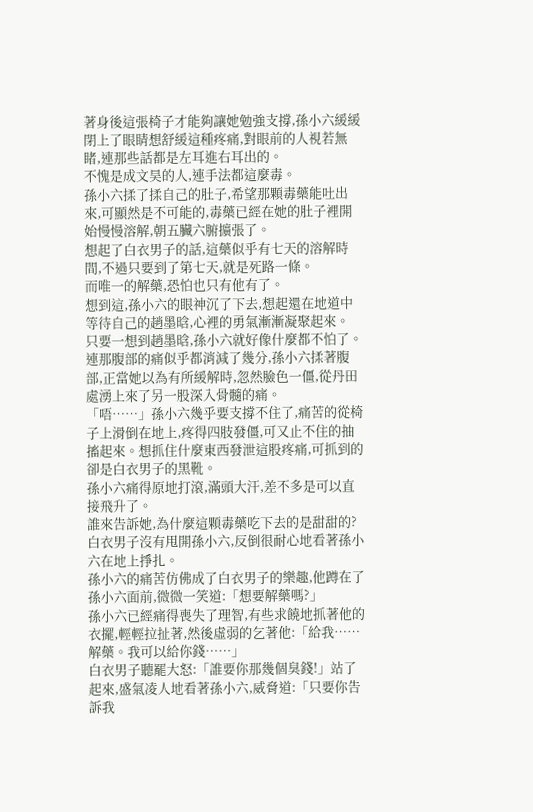著身後這張椅子才能夠讓她勉強支撐,孫小六緩緩閉上了眼睛想舒緩這種疼痛,對眼前的人視若無睹,連那些話都是左耳進右耳出的。
不愧是成文昊的人,連手法都這麼毒。
孫小六揉了揉自己的肚子,希望那顆毒藥能吐出來,可顯然是不可能的,毒藥已經在她的肚子裡開始慢慢溶解,朝五臟六腑擴張了。
想起了白衣男子的話,這藥似乎有七天的溶解時間,不過只要到了第七天,就是死路一條。
而唯一的解藥,恐怕也只有他有了。
想到這,孫小六的眼神沉了下去,想起還在地道中等待自己的趙墨晗,心裡的勇氣漸漸凝聚起來。
只要一想到趙墨晗,孫小六就好像什麼都不怕了。
連那腹部的痛似乎都消減了幾分,孫小六揉著腹部,正當她以為有所緩解時,忽然臉色一僵,從丹田處湧上來了另一股深入骨髓的痛。
「唔……」孫小六幾乎要支撐不住了,痛苦的從椅子上滑倒在地上,疼得四肢發僵,可又止不住的抽搐起來。想抓住什麼東西發泄這股疼痛,可抓到的卻是白衣男子的黑靴。
孫小六痛得原地打滾,滿頭大汗,差不多是可以直接飛升了。
誰來告訴她,為什麼這顆毒藥吃下去的是甜甜的?
白衣男子沒有甩開孫小六,反倒很耐心地看著孫小六在地上掙扎。
孫小六的痛苦仿佛成了白衣男子的樂趣,他蹲在了孫小六面前,微微一笑道:「想要解藥嗎?」
孫小六已經痛得喪失了理智,有些求饒地抓著他的衣擺,輕輕拉扯著,然後虛弱的乞著他:「給我……解藥。我可以給你錢……」
白衣男子聽罷大怒:「誰要你那幾個臭錢!」站了起來,盛氣凌人地看著孫小六,威脅道:「只要你告訴我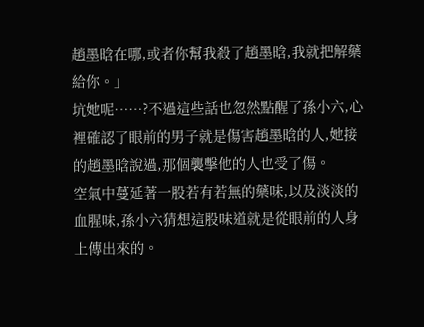趙墨晗在哪,或者你幫我殺了趙墨晗,我就把解藥給你。」
坑她呢……?不過這些話也忽然點醒了孫小六,心裡確認了眼前的男子就是傷害趙墨晗的人,她接的趙墨晗說過,那個襲擊他的人也受了傷。
空氣中蔓延著一股若有若無的藥味,以及淡淡的血腥味,孫小六猜想這股味道就是從眼前的人身上傳出來的。